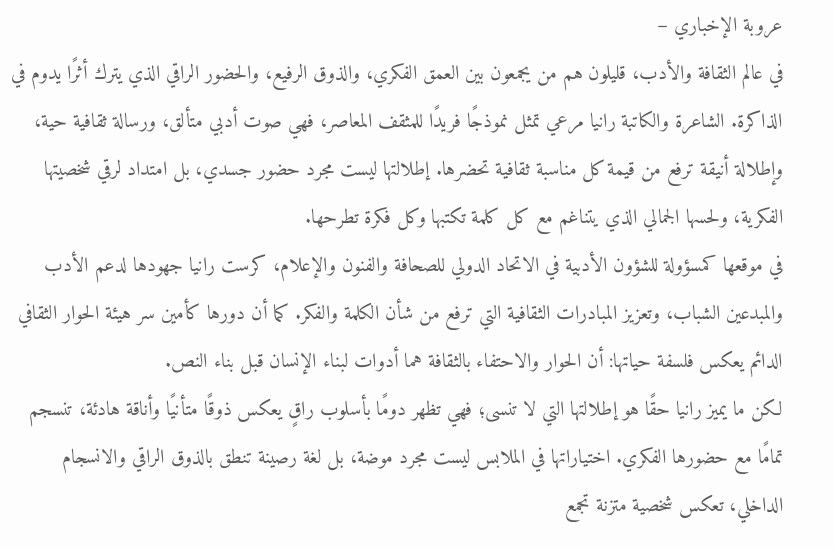عروبة الإخباري –
في عالم الثقافة والأدب، قليلون هم من يجمعون بين العمق الفكري، والذوق الرفيع، والحضور الراقي الذي يترك أثرًا يدوم في الذاكرة. الشاعرة والكاتبة رانيا مرعي تمثل نموذجًا فريدًا للمثقف المعاصر، فهي صوت أدبي متألق، ورسالة ثقافية حية، وإطلالة أنيقة ترفع من قيمة كل مناسبة ثقافية تحضرها. إطلالتها ليست مجرد حضور جسدي، بل امتداد لرقي شخصيتها الفكرية، ولحسها الجمالي الذي يتناغم مع كل كلمة تكتبها وكل فكرة تطرحها.
في موقعها كمسؤولة للشؤون الأدبية في الاتحاد الدولي للصحافة والفنون والإعلام، كرست رانيا جهودها لدعم الأدب والمبدعين الشباب، وتعزيز المبادرات الثقافية التي ترفع من شأن الكلمة والفكر. كما أن دورها كأمين سر هيئة الحوار الثقافي الدائم يعكس فلسفة حياتها: أن الحوار والاحتفاء بالثقافة هما أدوات لبناء الإنسان قبل بناء النص.
لكن ما يميز رانيا حقًا هو إطلالتها التي لا تنسى؛ فهي تظهر دومًا بأسلوب راقٍ يعكس ذوقًا متأنيًا وأناقة هادئة، تنسجم تمامًا مع حضورها الفكري. اختياراتها في الملابس ليست مجرد موضة، بل لغة رصينة تنطق بالذوق الراقي والانسجام الداخلي، تعكس شخصية متزنة تجمع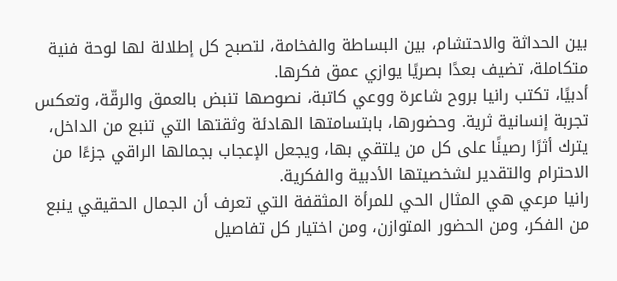بين الحداثة والاحتشام، بين البساطة والفخامة، لتصبح كل إطلالة لها لوحة فنية متكاملة، تضيف بعدًا بصريًا يوازي عمق فكرها.
أدبيًا، تكتب رانيا بروح شاعرة ووعي كاتبة، نصوصها تنبض بالعمق والرقّة، وتعكس تجربة إنسانية ثرية. وحضورها، بابتسامتها الهادئة وثقتها التي تنبع من الداخل، يترك أثرًا رصينًا على كل من يلتقي بها، ويجعل الإعجاب بجمالها الراقي جزءًا من الاحترام والتقدير لشخصيتها الأدبية والفكرية.
رانيا مرعي هي المثال الحي للمرأة المثقفة التي تعرف أن الجمال الحقيقي ينبع من الفكر، ومن الحضور المتوازن، ومن اختيار كل تفاصيل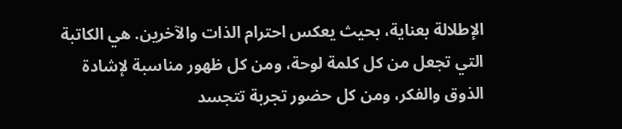الإطلالة بعناية، بحيث يعكس احترام الذات والآخرين. هي الكاتبة التي تجعل من كل كلمة لوحة، ومن كل ظهور مناسبة لإشادة الذوق والفكر، ومن كل حضور تجربة تتجسد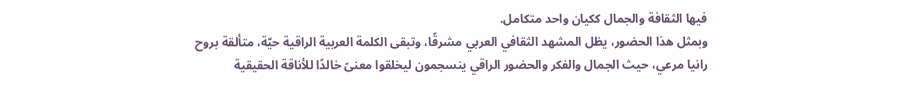فيها الثقافة والجمال ككيان واحد متكامل.
وبمثل هذا الحضور، يظل المشهد الثقافي العربي مشرقًا، وتبقى الكلمة العربية الراقية حيّة، متألقة بروح رانيا مرعي، حيث الجمال والفكر والحضور الراقي ينسجمون ليخلقوا معنىً خالدًا للأناقة الحقيقية